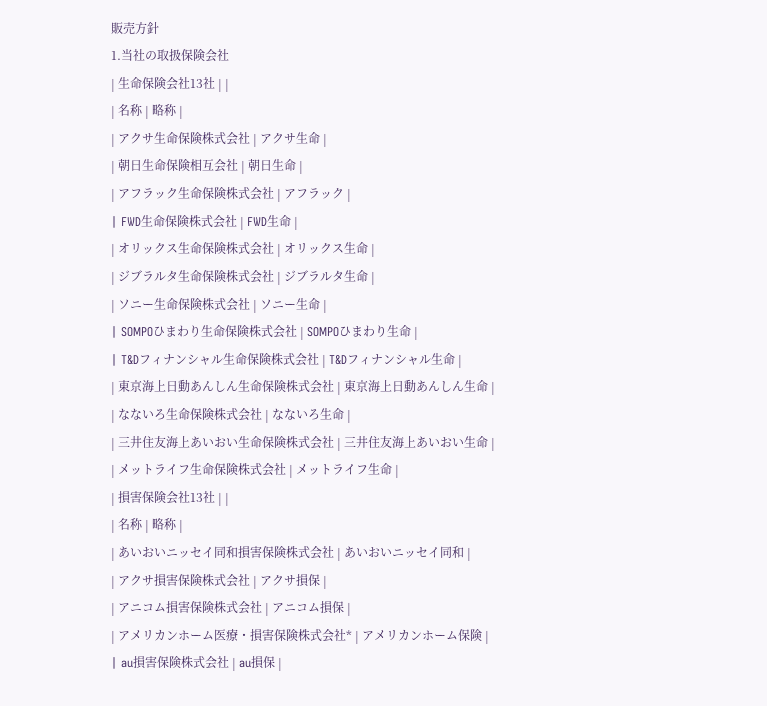販売方針
1.当社の取扱保険会社
| 生命保険会社13社 | |
| 名称 | 略称 |
| アクサ生命保険株式会社 | アクサ生命 |
| 朝日生命保険相互会社 | 朝日生命 |
| アフラック生命保険株式会社 | アフラック |
| FWD生命保険株式会社 | FWD生命 |
| オリックス生命保険株式会社 | オリックス生命 |
| ジブラルタ生命保険株式会社 | ジブラルタ生命 |
| ソニー生命保険株式会社 | ソニー生命 |
| SOMPOひまわり生命保険株式会社 | SOMPOひまわり生命 |
| T&Dフィナンシャル生命保険株式会社 | T&Dフィナンシャル生命 |
| 東京海上日動あんしん生命保険株式会社 | 東京海上日動あんしん生命 |
| なないろ生命保険株式会社 | なないろ生命 |
| 三井住友海上あいおい生命保険株式会社 | 三井住友海上あいおい生命 |
| メットライフ生命保険株式会社 | メットライフ生命 |
| 損害保険会社13社 | |
| 名称 | 略称 |
| あいおいニッセイ同和損害保険株式会社 | あいおいニッセイ同和 |
| アクサ損害保険株式会社 | アクサ損保 |
| アニコム損害保険株式会社 | アニコム損保 |
| アメリカンホーム医療・損害保険株式会社* | アメリカンホーム保険 |
| au損害保険株式会社 | au損保 |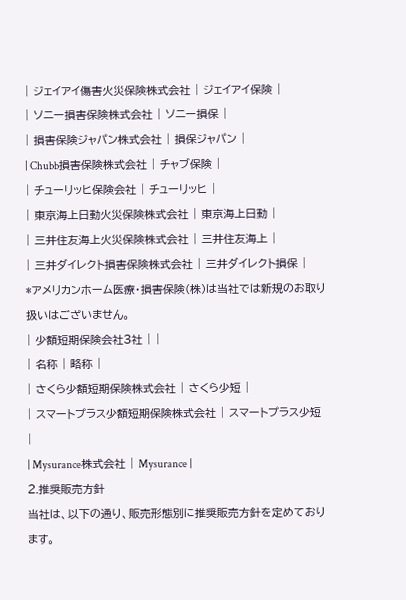| ジェイアイ傷害火災保険株式会社 | ジェイアイ保険 |
| ソニー損害保険株式会社 | ソニー損保 |
| 損害保険ジャパン株式会社 | 損保ジャパン |
| Chubb損害保険株式会社 | チャブ保険 |
| チューリッヒ保険会社 | チューリッヒ |
| 東京海上日動火災保険株式会社 | 東京海上日動 |
| 三井住友海上火災保険株式会社 | 三井住友海上 |
| 三井ダイレクト損害保険株式会社 | 三井ダイレクト損保 |
*アメリカンホーム医療・損害保険(株)は当社では新規のお取り扱いはございません。
| 少額短期保険会社3社 | |
| 名称 | 略称 |
| さくら少額短期保険株式会社 | さくら少短 |
| スマートプラス少額短期保険株式会社 | スマートプラス少短 |
| Mysurance株式会社 | Mysurance |
2.推奨販売方針
当社は、以下の通り、販売形態別に推奨販売方針を定めております。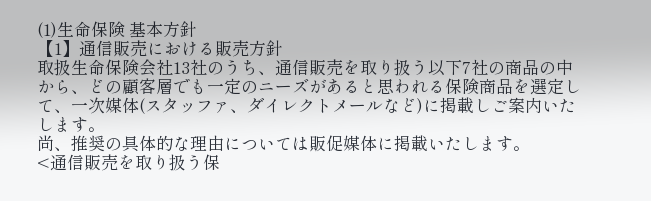(1)生命保険 基本方針
【1】通信販売における販売方針
取扱生命保険会社13社のうち、通信販売を取り扱う以下7社の商品の中から、どの顧客層でも一定のニーズがあると思われる保険商品を選定して、一次媒体(スタッファ、ダイレクトメールなど)に掲載しご案内いたします。
尚、推奨の具体的な理由については販促媒体に掲載いたします。
<通信販売を取り扱う保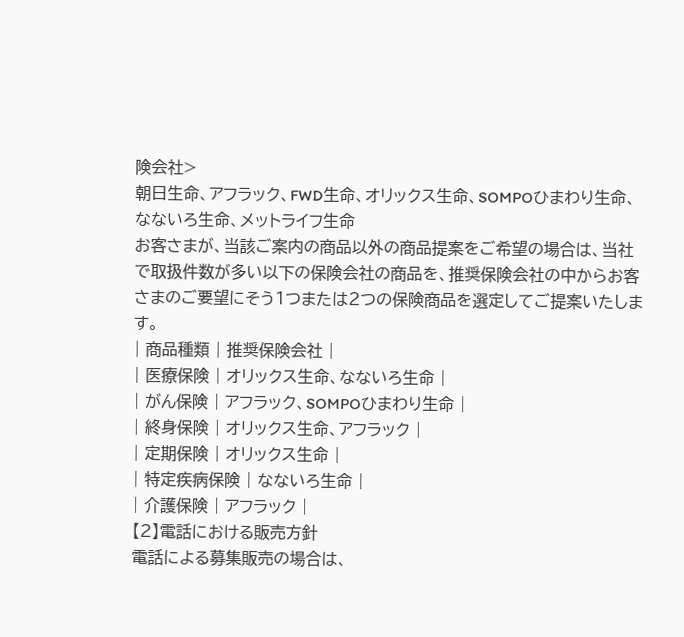険会社>
朝日生命、アフラック、FWD生命、オリックス生命、SOMPOひまわり生命、なないろ生命、メットライフ生命
お客さまが、当該ご案内の商品以外の商品提案をご希望の場合は、当社で取扱件数が多い以下の保険会社の商品を、推奨保険会社の中からお客さまのご要望にそう1つまたは2つの保険商品を選定してご提案いたします。
| 商品種類 | 推奨保険会社 |
| 医療保険 | オリックス生命、なないろ生命 |
| がん保険 | アフラック、SOMPOひまわり生命 |
| 終身保険 | オリックス生命、アフラック |
| 定期保険 | オリックス生命 |
| 特定疾病保険 | なないろ生命 |
| 介護保険 | アフラック |
【2】電話における販売方針
電話による募集販売の場合は、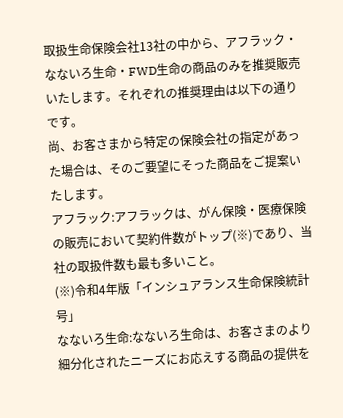取扱生命保険会社13社の中から、アフラック・なないろ生命・FWD生命の商品のみを推奨販売いたします。それぞれの推奨理由は以下の通りです。
尚、お客さまから特定の保険会社の指定があった場合は、そのご要望にそった商品をご提案いたします。
アフラック:アフラックは、がん保険・医療保険の販売において契約件数がトップ(※)であり、当社の取扱件数も最も多いこと。
(※)令和4年版「インシュアランス生命保険統計号」
なないろ生命:なないろ生命は、お客さまのより細分化されたニーズにお応えする商品の提供を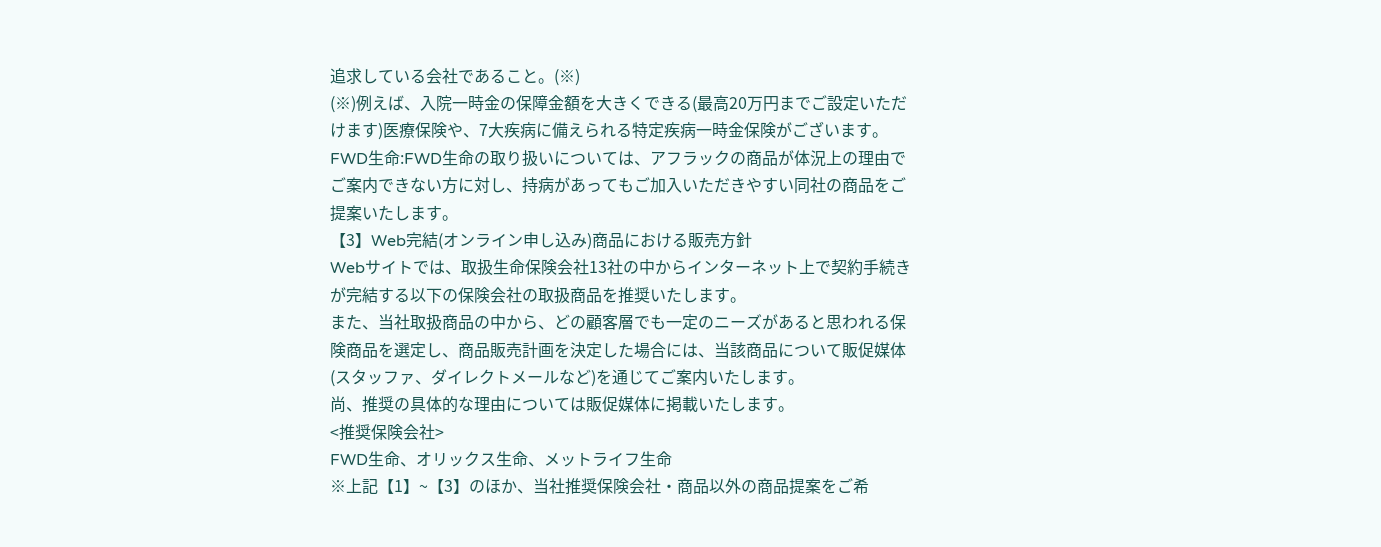追求している会社であること。(※)
(※)例えば、入院一時金の保障金額を大きくできる(最高20万円までご設定いただけます)医療保険や、7大疾病に備えられる特定疾病一時金保険がございます。
FWD生命:FWD生命の取り扱いについては、アフラックの商品が体況上の理由でご案内できない方に対し、持病があってもご加入いただきやすい同社の商品をご提案いたします。
【3】Web完結(オンライン申し込み)商品における販売方針
Webサイトでは、取扱生命保険会社13社の中からインターネット上で契約手続きが完結する以下の保険会社の取扱商品を推奨いたします。
また、当社取扱商品の中から、どの顧客層でも一定のニーズがあると思われる保険商品を選定し、商品販売計画を決定した場合には、当該商品について販促媒体(スタッファ、ダイレクトメールなど)を通じてご案内いたします。
尚、推奨の具体的な理由については販促媒体に掲載いたします。
<推奨保険会社>
FWD生命、オリックス生命、メットライフ生命
※上記【1】~【3】のほか、当社推奨保険会社・商品以外の商品提案をご希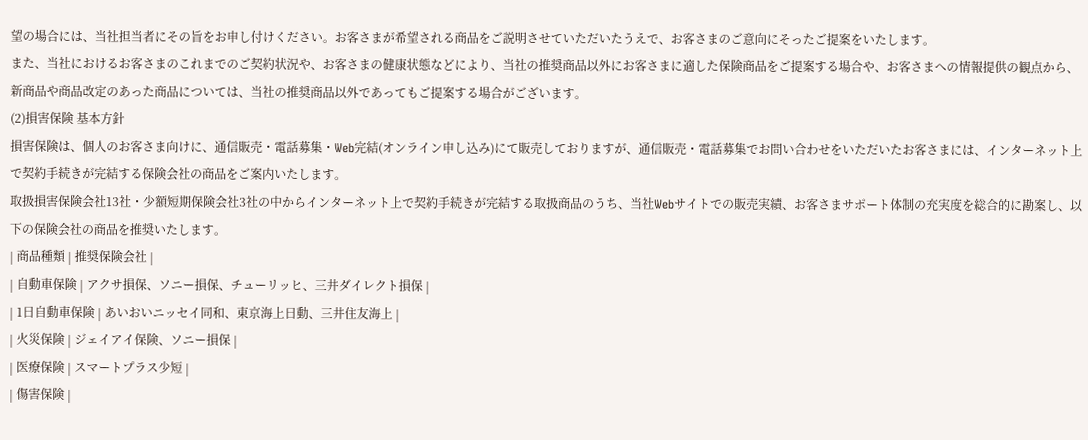望の場合には、当社担当者にその旨をお申し付けください。お客さまが希望される商品をご説明させていただいたうえで、お客さまのご意向にそったご提案をいたします。
また、当社におけるお客さまのこれまでのご契約状況や、お客さまの健康状態などにより、当社の推奨商品以外にお客さまに適した保険商品をご提案する場合や、お客さまへの情報提供の観点から、新商品や商品改定のあった商品については、当社の推奨商品以外であってもご提案する場合がございます。
(2)損害保険 基本方針
損害保険は、個人のお客さま向けに、通信販売・電話募集・Web完結(オンライン申し込み)にて販売しておりますが、通信販売・電話募集でお問い合わせをいただいたお客さまには、インターネット上で契約手続きが完結する保険会社の商品をご案内いたします。
取扱損害保険会社13社・少額短期保険会社3社の中からインターネット上で契約手続きが完結する取扱商品のうち、当社Webサイトでの販売実績、お客さまサポート体制の充実度を総合的に勘案し、以下の保険会社の商品を推奨いたします。
| 商品種類 | 推奨保険会社 |
| 自動車保険 | アクサ損保、ソニー損保、チューリッヒ、三井ダイレクト損保 |
| 1日自動車保険 | あいおいニッセイ同和、東京海上日動、三井住友海上 |
| 火災保険 | ジェイアイ保険、ソニー損保 |
| 医療保険 | スマートプラス少短 |
| 傷害保険 |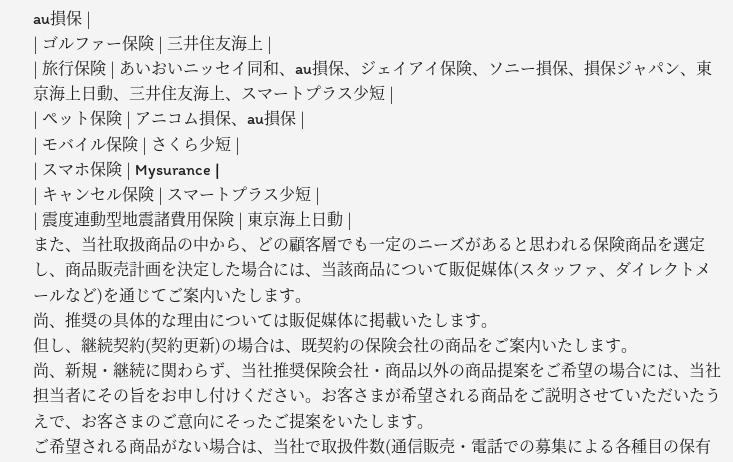au損保 |
| ゴルファー保険 | 三井住友海上 |
| 旅行保険 | あいおいニッセイ同和、au損保、ジェイアイ保険、ソニー損保、損保ジャパン、東京海上日動、三井住友海上、スマートプラス少短 |
| ペット保険 | アニコム損保、au損保 |
| モバイル保険 | さくら少短 |
| スマホ保険 | Mysurance |
| キャンセル保険 | スマートプラス少短 |
| 震度連動型地震諸費用保険 | 東京海上日動 |
また、当社取扱商品の中から、どの顧客層でも一定のニーズがあると思われる保険商品を選定し、商品販売計画を決定した場合には、当該商品について販促媒体(スタッファ、ダイレクトメールなど)を通じてご案内いたします。
尚、推奨の具体的な理由については販促媒体に掲載いたします。
但し、継続契約(契約更新)の場合は、既契約の保険会社の商品をご案内いたします。
尚、新規・継続に関わらず、当社推奨保険会社・商品以外の商品提案をご希望の場合には、当社担当者にその旨をお申し付けください。お客さまが希望される商品をご説明させていただいたうえで、お客さまのご意向にそったご提案をいたします。
ご希望される商品がない場合は、当社で取扱件数(通信販売・電話での募集による各種目の保有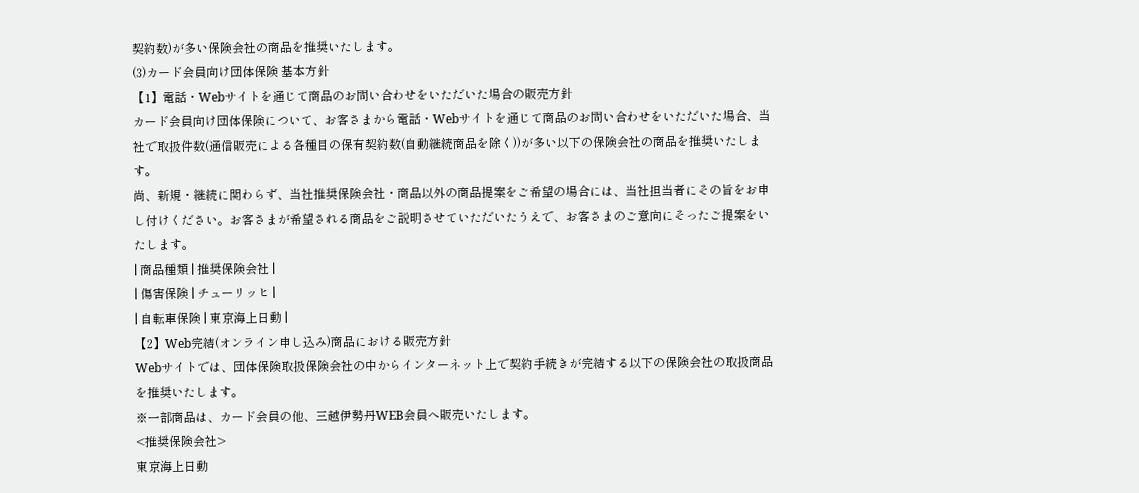契約数)が多い保険会社の商品を推奨いたします。
(3)カード会員向け団体保険 基本方針
【1】電話・Webサイトを通じて商品のお問い合わせをいただいた場合の販売方針
カード会員向け団体保険について、お客さまから電話・Webサイトを通じて商品のお問い合わせをいただいた場合、当社で取扱件数(通信販売による各種目の保有契約数(自動継続商品を除く))が多い以下の保険会社の商品を推奨いたします。
尚、新規・継続に関わらず、当社推奨保険会社・商品以外の商品提案をご希望の場合には、当社担当者にその旨をお申し付けください。お客さまが希望される商品をご説明させていただいたうえで、お客さまのご意向にそったご提案をいたします。
| 商品種類 | 推奨保険会社 |
| 傷害保険 | チューリッヒ |
| 自転車保険 | 東京海上日動 |
【2】Web完結(オンライン申し込み)商品における販売方針
Webサイトでは、団体保険取扱保険会社の中からインターネット上で契約手続きが完結する以下の保険会社の取扱商品を推奨いたします。
※一部商品は、カード会員の他、三越伊勢丹WEB会員へ販売いたします。
<推奨保険会社>
東京海上日動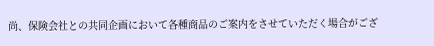尚、保険会社との共同企画において各種商品のご案内をさせていただく場合がござ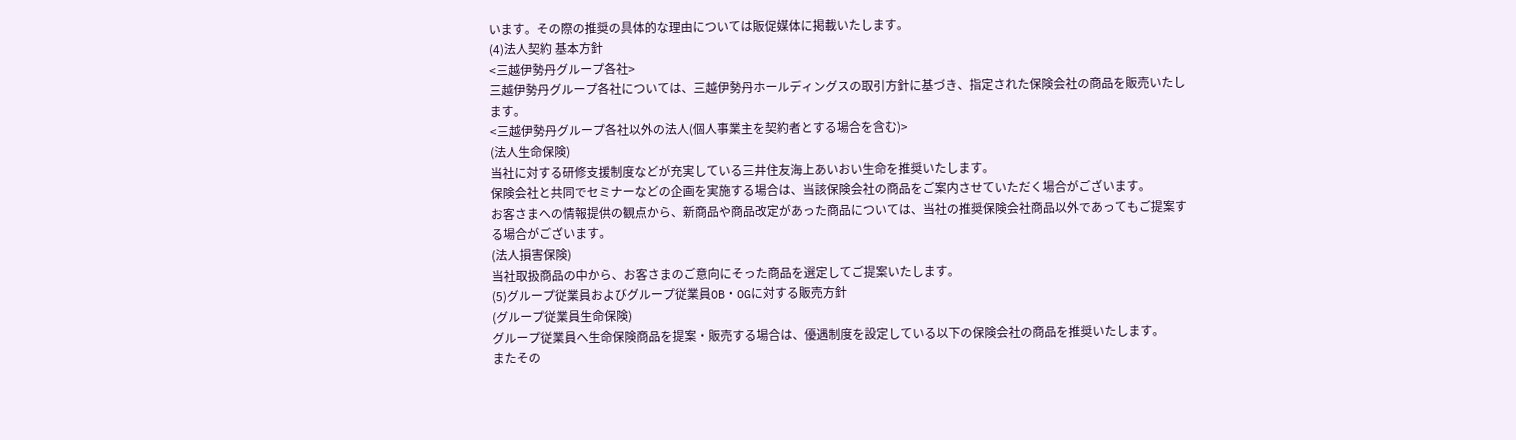います。その際の推奨の具体的な理由については販促媒体に掲載いたします。
(4)法人契約 基本方針
<三越伊勢丹グループ各社>
三越伊勢丹グループ各社については、三越伊勢丹ホールディングスの取引方針に基づき、指定された保険会社の商品を販売いたします。
<三越伊勢丹グループ各社以外の法人(個人事業主を契約者とする場合を含む)>
(法人生命保険)
当社に対する研修支援制度などが充実している三井住友海上あいおい生命を推奨いたします。
保険会社と共同でセミナーなどの企画を実施する場合は、当該保険会社の商品をご案内させていただく場合がございます。
お客さまへの情報提供の観点から、新商品や商品改定があった商品については、当社の推奨保険会社商品以外であってもご提案する場合がございます。
(法人損害保険)
当社取扱商品の中から、お客さまのご意向にそった商品を選定してご提案いたします。
(5)グループ従業員およびグループ従業員OB・OGに対する販売方針
(グループ従業員生命保険)
グループ従業員へ生命保険商品を提案・販売する場合は、優遇制度を設定している以下の保険会社の商品を推奨いたします。
またその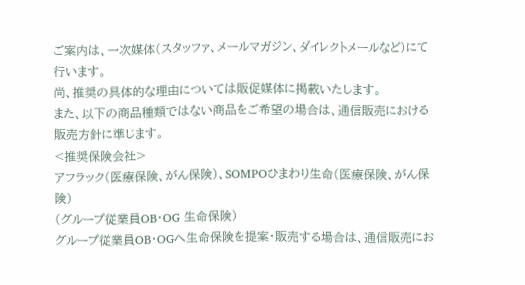ご案内は、一次媒体(スタッファ、メールマガジン、ダイレクトメールなど)にて行います。
尚、推奨の具体的な理由については販促媒体に掲載いたします。
また、以下の商品種類ではない商品をご希望の場合は、通信販売における販売方針に準じます。
<推奨保険会社>
アフラック(医療保険、がん保険)、SOMPOひまわり生命(医療保険、がん保険)
(グループ従業員OB・OG 生命保険)
グループ従業員OB・OGへ生命保険を提案・販売する場合は、通信販売にお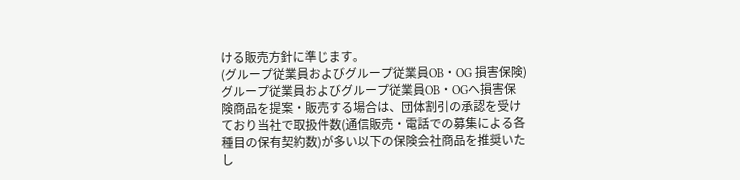ける販売方針に準じます。
(グループ従業員およびグループ従業員OB・OG 損害保険)
グループ従業員およびグループ従業員OB・OGへ損害保険商品を提案・販売する場合は、団体割引の承認を受けており当社で取扱件数(通信販売・電話での募集による各種目の保有契約数)が多い以下の保険会社商品を推奨いたし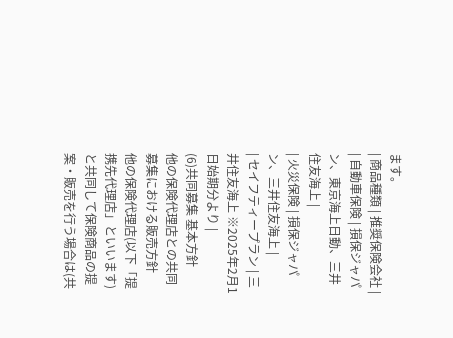ます。
| 商品種類 | 推奨保険会社 |
| 自動車保険 | 損保ジャパン、東京海上日動、三井住友海上 |
| 火災保険 | 損保ジャパン、三井住友海上 |
| セイフティープラン | 三井住友海上 ※2025年2月1日始期分より |
(6)共同募集 基本方針
他の保険代理店との共同募集における販売方針
他の保険代理店(以下「提携先代理店」といいます)と共同して保険商品の提案・販売を行う場合は(共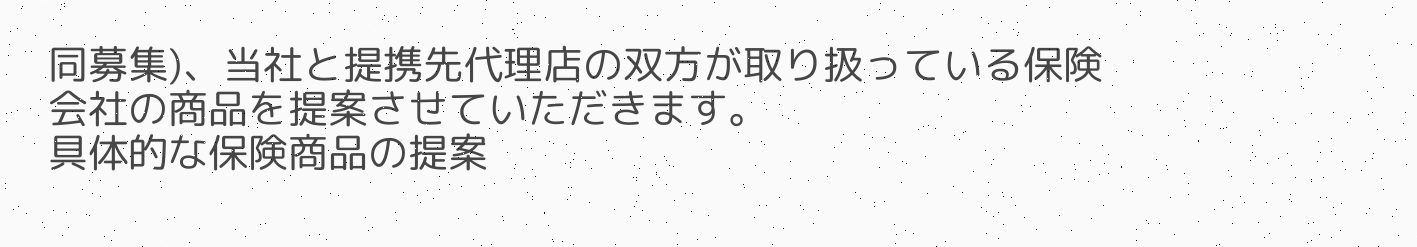同募集)、当社と提携先代理店の双方が取り扱っている保険会社の商品を提案させていただきます。
具体的な保険商品の提案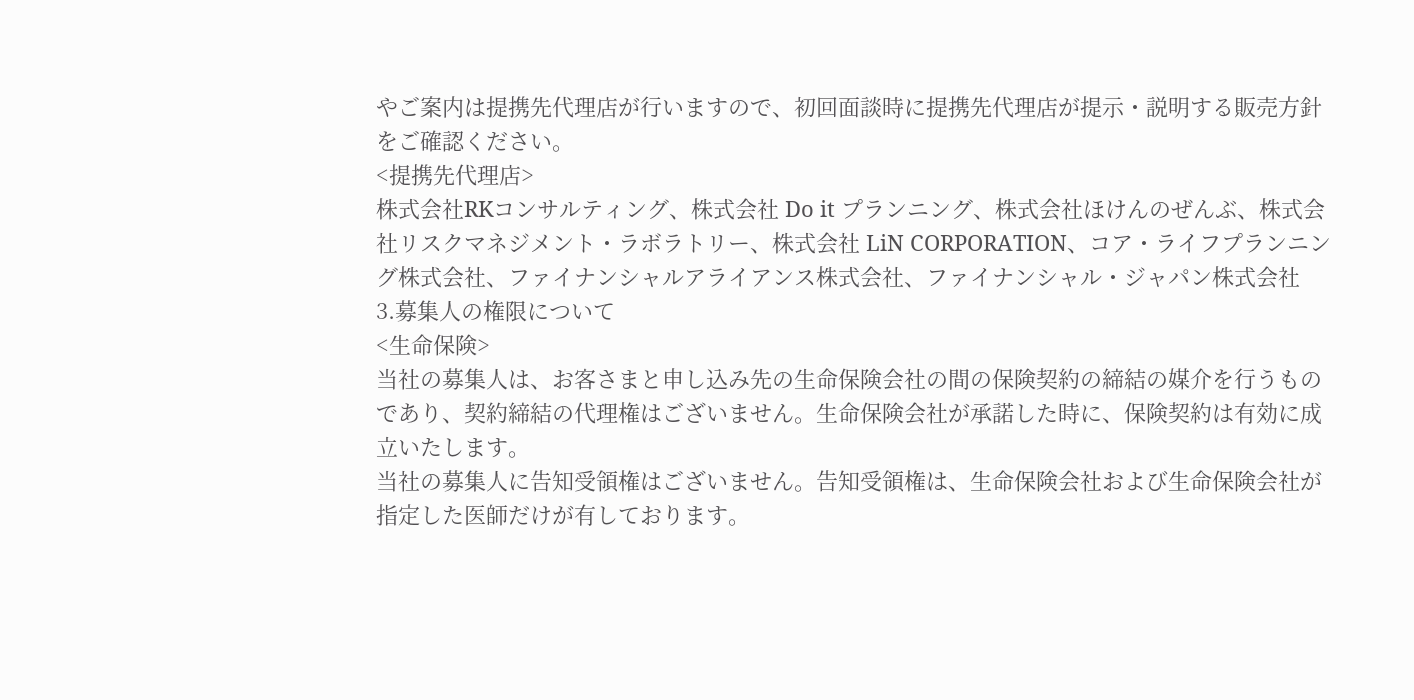やご案内は提携先代理店が行いますので、初回面談時に提携先代理店が提示・説明する販売方針をご確認ください。
<提携先代理店>
株式会社RKコンサルティング、株式会社 Do it プランニング、株式会社ほけんのぜんぶ、株式会社リスクマネジメント・ラボラトリー、株式会社 LiN CORPORATION、コア・ライフプランニング株式会社、ファイナンシャルアライアンス株式会社、ファイナンシャル・ジャパン株式会社
3.募集人の権限について
<生命保険>
当社の募集人は、お客さまと申し込み先の生命保険会社の間の保険契約の締結の媒介を行うものであり、契約締結の代理権はございません。生命保険会社が承諾した時に、保険契約は有効に成立いたします。
当社の募集人に告知受領権はございません。告知受領権は、生命保険会社および生命保険会社が指定した医師だけが有しております。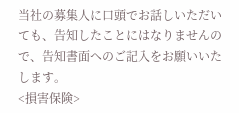当社の募集人に口頭でお話しいただいても、告知したことにはなりませんので、告知書面へのご記入をお願いいたします。
<損害保険>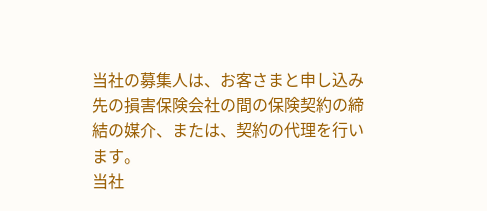当社の募集人は、お客さまと申し込み先の損害保険会社の間の保険契約の締結の媒介、または、契約の代理を行います。
当社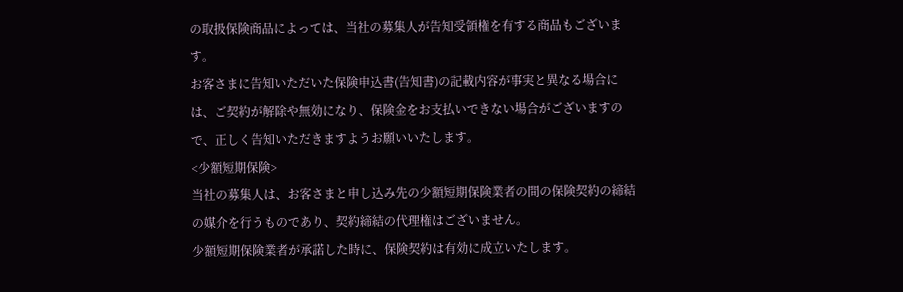の取扱保険商品によっては、当社の募集人が告知受領権を有する商品もございます。
お客さまに告知いただいた保険申込書(告知書)の記載内容が事実と異なる場合には、ご契約が解除や無効になり、保険金をお支払いできない場合がございますので、正しく告知いただきますようお願いいたします。
<少額短期保険>
当社の募集人は、お客さまと申し込み先の少額短期保険業者の間の保険契約の締結の媒介を行うものであり、契約締結の代理権はございません。
少額短期保険業者が承諾した時に、保険契約は有効に成立いたします。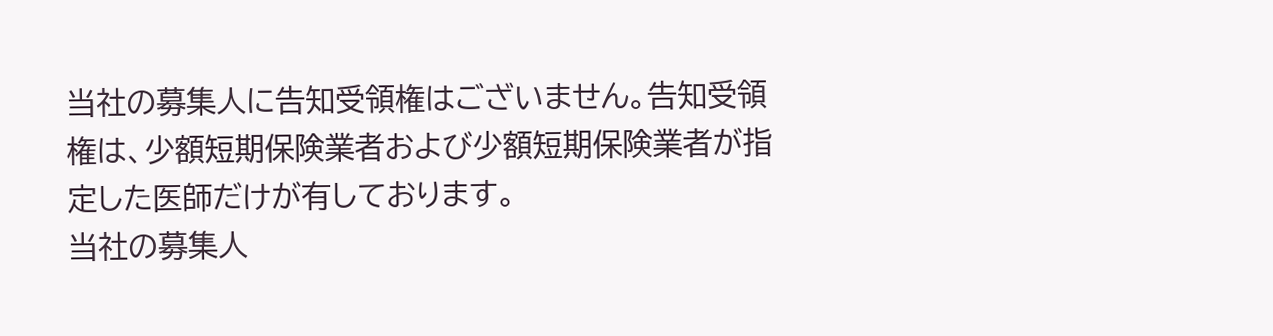当社の募集人に告知受領権はございません。告知受領権は、少額短期保険業者および少額短期保険業者が指定した医師だけが有しております。
当社の募集人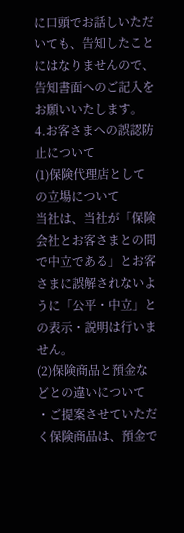に口頭でお話しいただいても、告知したことにはなりませんので、告知書面へのご記入をお願いいたします。
4.お客さまへの誤認防止について
(1)保険代理店としての立場について
当社は、当社が「保険会社とお客さまとの間で中立である」とお客さまに誤解されないように「公平・中立」との表示・説明は行いません。
(2)保険商品と預金などとの違いについて
・ご提案させていただく保険商品は、預金で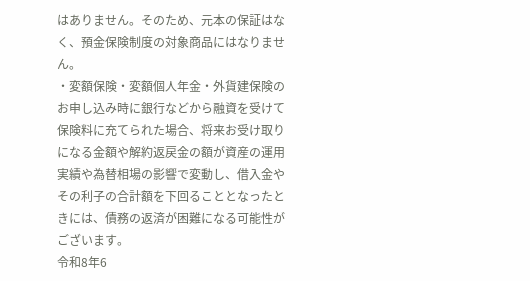はありません。そのため、元本の保証はなく、預金保険制度の対象商品にはなりません。
・変額保険・変額個人年金・外貨建保険のお申し込み時に銀行などから融資を受けて保険料に充てられた場合、将来お受け取りになる金額や解約返戻金の額が資産の運用実績や為替相場の影響で変動し、借入金やその利子の合計額を下回ることとなったときには、債務の返済が困難になる可能性がございます。
令和8年6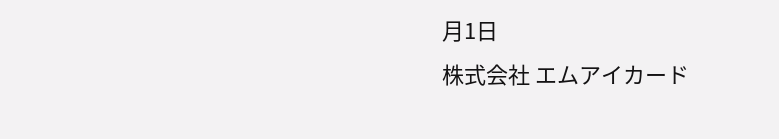月1日
株式会社 エムアイカード